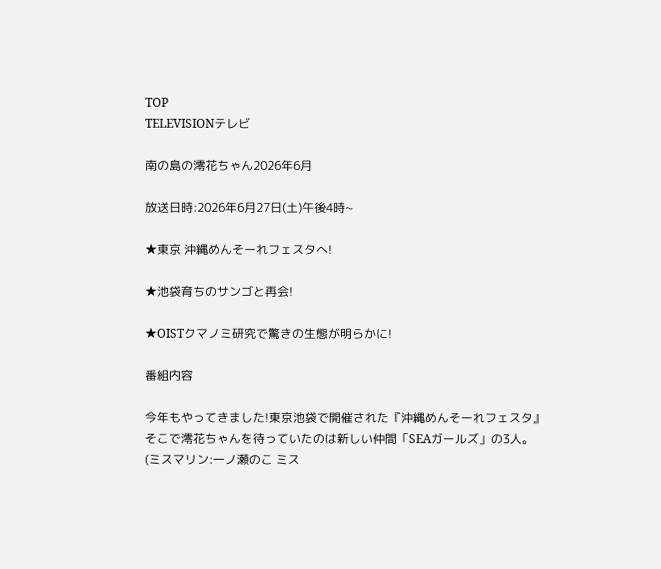TOP
TELEVISIONテレビ

南の島の澪花ちゃん2026年6月

放送日時:2026年6月27日(土)午後4時~

★東京 沖縄めんそーれフェスタへ!

★池袋育ちのサンゴと再会!

★OISTクマノミ研究で驚きの生態が明らかに!

番組内容

今年もやってきました!東京池袋で開催された『沖縄めんそーれフェスタ』
そこで澪花ちゃんを待っていたのは新しい仲間「SEAガールズ」の3人。
(ミスマリン:一ノ瀬のこ ミス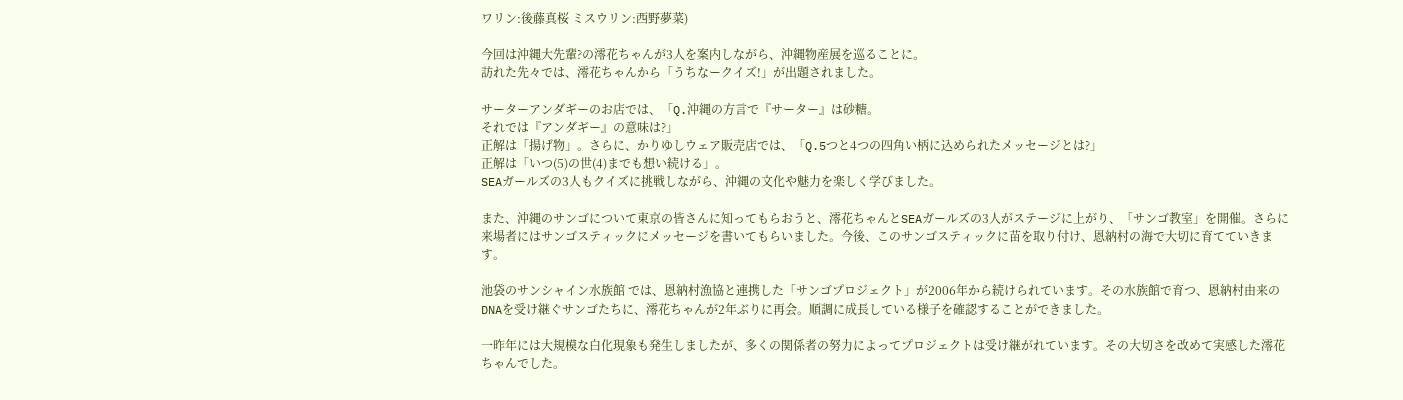ワリン:後藤真桜 ミスウリン:西野夢菜)

今回は沖縄大先輩?の澪花ちゃんが3人を案内しながら、沖縄物産展を巡ることに。
訪れた先々では、澪花ちゃんから「うちなークイズ!」が出題されました。

サーターアンダギーのお店では、「Q.沖縄の方言で『サーター』は砂糖。
それでは『アンダギー』の意味は?」
正解は「揚げ物」。さらに、かりゆしウェア販売店では、「Q.5つと4つの四角い柄に込められたメッセージとは?」
正解は「いつ(5)の世(4)までも想い続ける」。
SEAガールズの3人もクイズに挑戦しながら、沖縄の文化や魅力を楽しく学びました。

また、沖縄のサンゴについて東京の皆さんに知ってもらおうと、澪花ちゃんとSEAガールズの3人がステージに上がり、「サンゴ教室」を開催。さらに来場者にはサンゴスティックにメッセージを書いてもらいました。今後、このサンゴスティックに苗を取り付け、恩納村の海で大切に育てていきます。

池袋のサンシャイン水族館 では、恩納村漁協と連携した「サンゴプロジェクト」が2006年から続けられています。その水族館で育つ、恩納村由来のDNAを受け継ぐサンゴたちに、澪花ちゃんが2年ぶりに再会。順調に成長している様子を確認することができました。

一昨年には大規模な白化現象も発生しましたが、多くの関係者の努力によってプロジェクトは受け継がれています。その大切さを改めて実感した澪花ちゃんでした。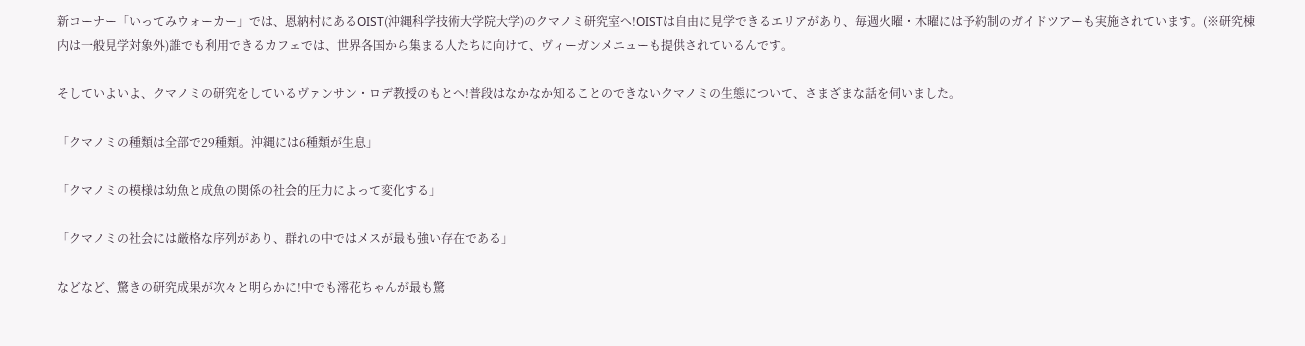新コーナー「いってみウォーカー」では、恩納村にあるOIST(沖縄科学技術大学院大学)のクマノミ研究室へ!OISTは自由に見学できるエリアがあり、毎週火曜・木曜には予約制のガイドツアーも実施されています。(※研究棟内は一般見学対象外)誰でも利用できるカフェでは、世界各国から集まる人たちに向けて、ヴィーガンメニューも提供されているんです。

そしていよいよ、クマノミの研究をしているヴァンサン・ロデ教授のもとへ!普段はなかなか知ることのできないクマノミの生態について、さまざまな話を伺いました。

「クマノミの種類は全部で29種類。沖縄には6種類が生息」

「クマノミの模様は幼魚と成魚の関係の社会的圧力によって変化する」

「クマノミの社会には厳格な序列があり、群れの中ではメスが最も強い存在である」

などなど、驚きの研究成果が次々と明らかに!中でも澪花ちゃんが最も驚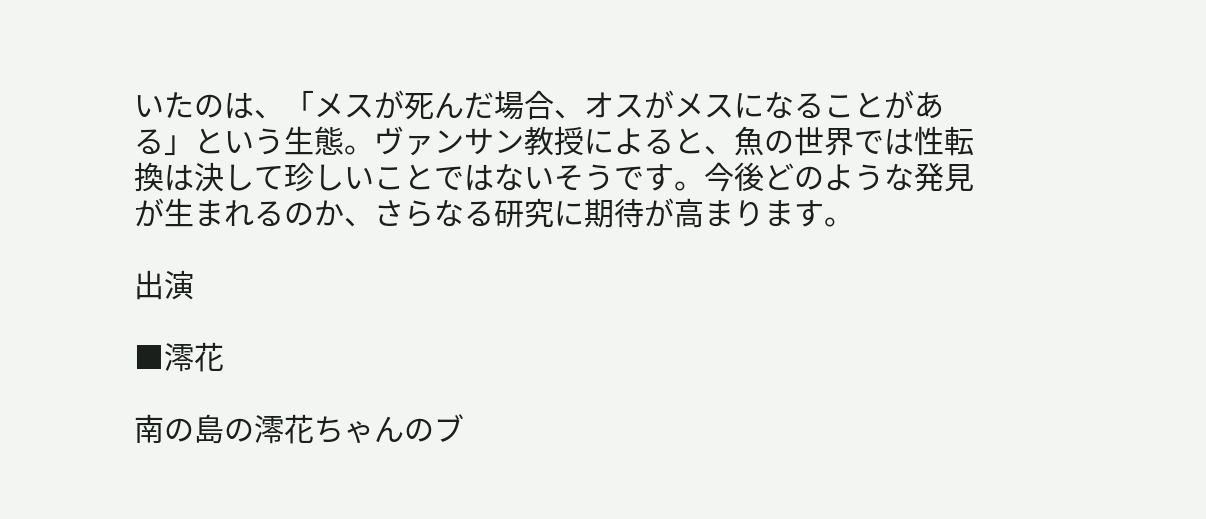いたのは、「メスが死んだ場合、オスがメスになることがある」という生態。ヴァンサン教授によると、魚の世界では性転換は決して珍しいことではないそうです。今後どのような発見が生まれるのか、さらなる研究に期待が高まります。

出演

■澪花

南の島の澪花ちゃんのブ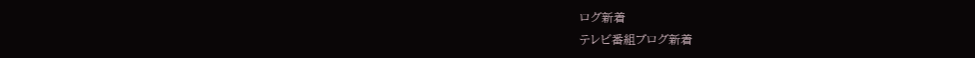ログ新着
テレビ番組ブログ新着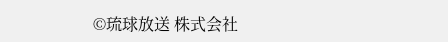©琉球放送 株式会社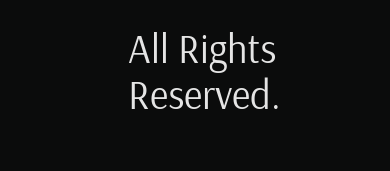All Rights Reserved.